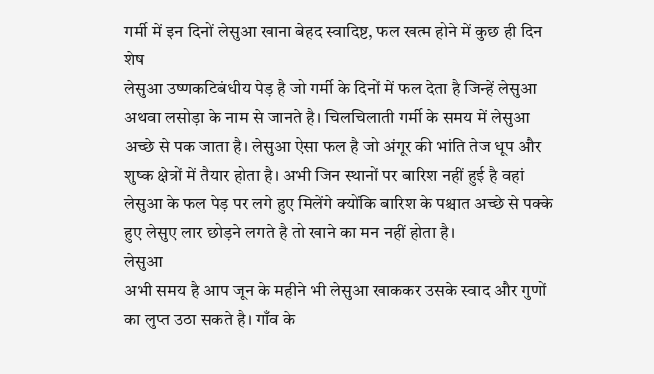गर्मी में इन दिनों लेसुआ खाना बेहद स्वादिष्ट, फल खत्म होने में कुछ ही दिन शेष
लेसुआ उष्णकटिबंधीय पेड़ है जो गर्मी के दिनों में फल देता है जिन्हें लेसुआ अथवा लसोड़ा के नाम से जानते है। चिलचिलाती गर्मी के समय में लेसुआ अच्छे से पक जाता है। लेसुआ ऐसा फल है जो अंगूर की भांति तेज धूप और शुष्क क्षेत्रों में तैयार होता है। अभी जिन स्थानों पर बारिश नहीं हुई है वहां लेसुआ के फल पेड़ पर लगे हुए मिलेंगे क्योंकि बारिश के पश्चात अच्छे से पक्के हुए लेसुए लार छोड़ने लगते है तो खाने का मन नहीं होता है।
लेसुआ
अभी समय है आप जून के महीने भी लेसुआ खाककर उसके स्वाद और गुणों का लुप्त उठा सकते है। गाँव के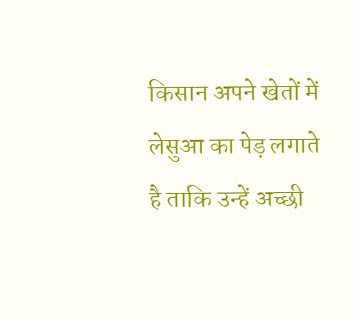किसान अपने खेतों में लेसुआ का पेड़ लगाते है ताकि उन्हें अच्छी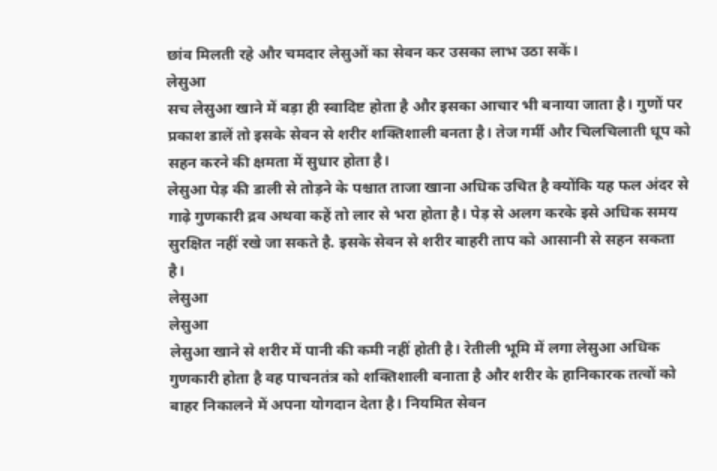छांव मिलती रहे और चमदार लेसुओं का सेवन कर उसका लाभ उठा सकें।
लेसुआ
सच लेसुआ खाने में बड़ा ही स्वादिष्ट होता है और इसका आचार भी बनाया जाता है। गुणों पर प्रकाश डालें तो इसके सेवन से शरीर शक्तिशाली बनता है। तेज गर्मी और चिलचिलाती धूप को सहन करने की क्षमता में सुधार होता है।
लेसुआ पेड़ की डाली से तोड़ने के पश्चात ताजा खाना अधिक उचित है क्योंकि यह फल अंदर से गाढ़े गुणकारी द्रव अथवा कहें तो लार से भरा होता है। पेड़ से अलग करके इसे अधिक समय सुरक्षित नहीं रखे जा सकते है. इसके सेवन से शरीर बाहरी ताप को आसानी से सहन सकता है।
लेसुआ
लेसुआ
लेसुआ खाने से शरीर में पानी की कमी नहीं होती है। रेतीली भूमि में लगा लेसुआ अधिक गुणकारी होता है वह पाचनतंत्र को शक्तिशाली बनाता है और शरीर के हानिकारक तत्वों को बाहर निकालने में अपना योगदान देता है। नियमित सेवन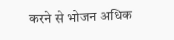करने से भोजन अधिक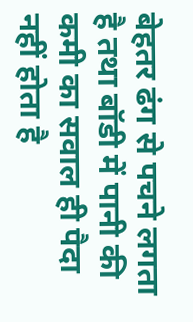बेहतर ढंग से पचने लगता है तथा बॉडी में पानी की कमी का सवाल ही पैदा नहीं होता है